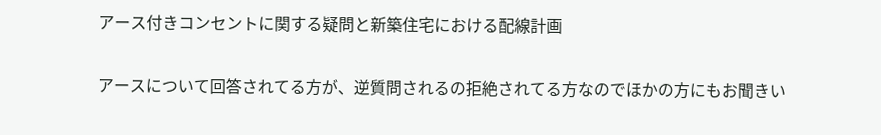アース付きコンセントに関する疑問と新築住宅における配線計画

アースについて回答されてる方が、逆質問されるの拒絶されてる方なのでほかの方にもお聞きい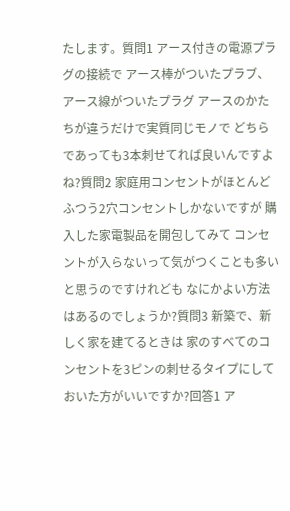たします。質問1 アース付きの電源プラグの接続で アース棒がついたプラブ、アース線がついたプラグ アースのかたちが違うだけで実質同じモノで どちらであっても3本刺せてれば良いんですよね?質問2 家庭用コンセントがほとんどふつう2穴コンセントしかないですが 購入した家電製品を開包してみて コンセントが入らないって気がつくことも多いと思うのですけれども なにかよい方法はあるのでしょうか?質問3 新築で、新しく家を建てるときは 家のすべてのコンセントを3ピンの刺せるタイプにしておいた方がいいですか?回答1 ア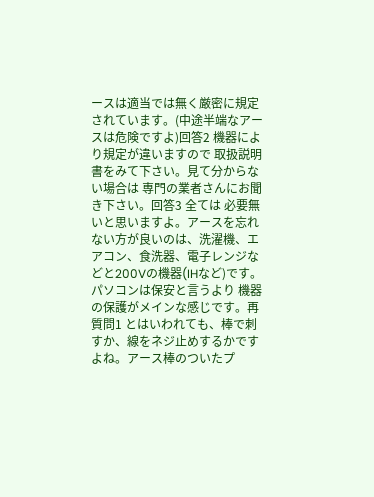ースは適当では無く厳密に規定されています。(中途半端なアースは危険ですよ)回答2 機器により規定が違いますので 取扱説明書をみて下さい。見て分からない場合は 専門の業者さんにお聞き下さい。回答3 全ては 必要無いと思いますよ。アースを忘れない方が良いのは、洗濯機、エアコン、食洗器、電子レンジなどと200Vの機器(IHなど)です。パソコンは保安と言うより 機器の保護がメインな感じです。再質問1 とはいわれても、棒で刺すか、線をネジ止めするかですよね。アース棒のついたプ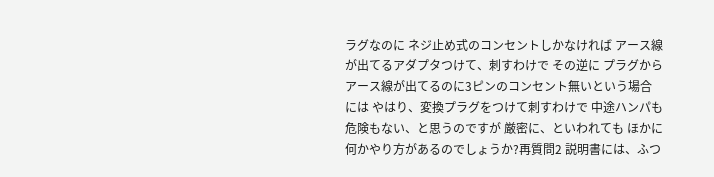ラグなのに ネジ止め式のコンセントしかなければ アース線が出てるアダプタつけて、刺すわけで その逆に プラグからアース線が出てるのに3ピンのコンセント無いという場合には やはり、変換プラグをつけて刺すわけで 中途ハンパも危険もない、と思うのですが 厳密に、といわれても ほかに何かやり方があるのでしょうか?再質問2 説明書には、ふつ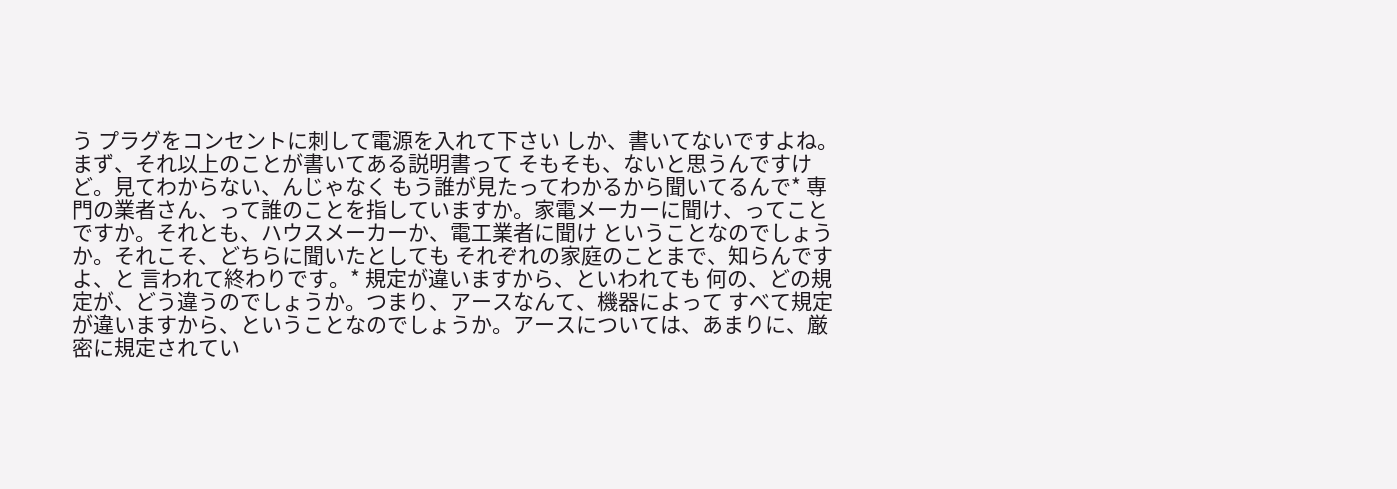う プラグをコンセントに刺して電源を入れて下さい しか、書いてないですよね。まず、それ以上のことが書いてある説明書って そもそも、ないと思うんですけど。見てわからない、んじゃなく もう誰が見たってわかるから聞いてるんで* 専門の業者さん、って誰のことを指していますか。家電メーカーに聞け、ってことですか。それとも、ハウスメーカーか、電工業者に聞け ということなのでしょうか。それこそ、どちらに聞いたとしても それぞれの家庭のことまで、知らんですよ、と 言われて終わりです。* 規定が違いますから、といわれても 何の、どの規定が、どう違うのでしょうか。つまり、アースなんて、機器によって すべて規定が違いますから、ということなのでしょうか。アースについては、あまりに、厳密に規定されてい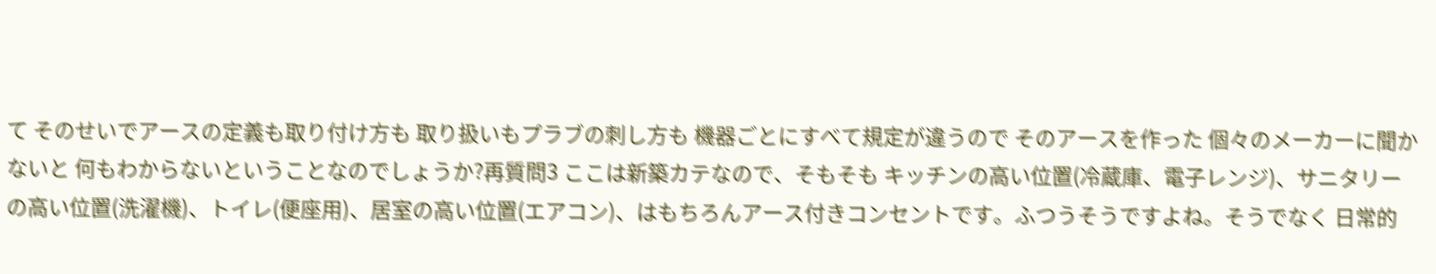て そのせいでアースの定義も取り付け方も 取り扱いもプラブの刺し方も 機器ごとにすべて規定が違うので そのアースを作った 個々のメーカーに聞かないと 何もわからないということなのでしょうか?再質問3 ここは新築カテなので、そもそも キッチンの高い位置(冷蔵庫、電子レンジ)、サニタリーの高い位置(洗濯機)、トイレ(便座用)、居室の高い位置(エアコン)、はもちろんアース付きコンセントです。ふつうそうですよね。そうでなく 日常的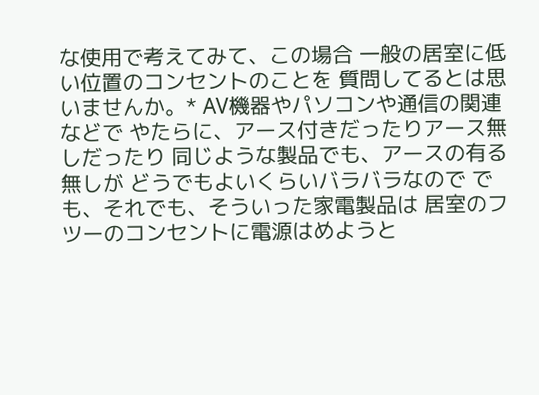な使用で考えてみて、この場合 一般の居室に低い位置のコンセントのことを 質問してるとは思いませんか。* AV機器やパソコンや通信の関連などで やたらに、アース付きだったりアース無しだったり 同じような製品でも、アースの有る無しが どうでもよいくらいバラバラなので でも、それでも、そういった家電製品は 居室のフツーのコンセントに電源はめようと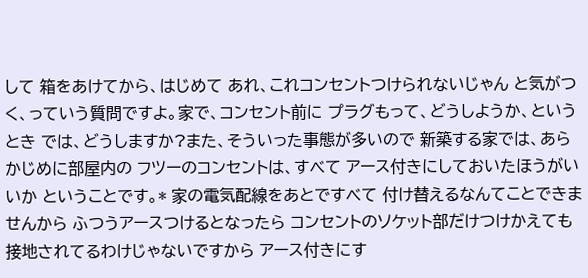して 箱をあけてから、はじめて あれ、これコンセントつけられないじゃん と気がつく、っていう質問ですよ。家で、コンセント前に プラグもって、どうしようか、というとき では、どうしますか?また、そういった事態が多いので 新築する家では、あらかじめに部屋内の フツーのコンセントは、すべて アース付きにしておいたほうがいいか ということです。* 家の電気配線をあとですべて 付け替えるなんてことできませんから ふつうアースつけるとなったら コンセントのソケット部だけつけかえても 接地されてるわけじゃないですから アース付きにす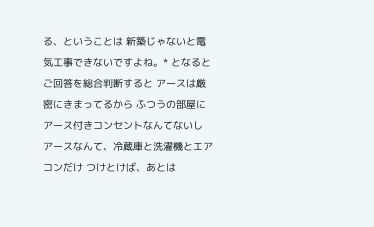る、ということは 新築じゃないと電気工事できないですよね。* となると ご回答を総合判断すると アースは厳密にきまってるから ふつうの部屋にアース付きコンセントなんてないし アースなんて、冷蔵庫と洗濯機とエアコンだけ つけとけば、あとは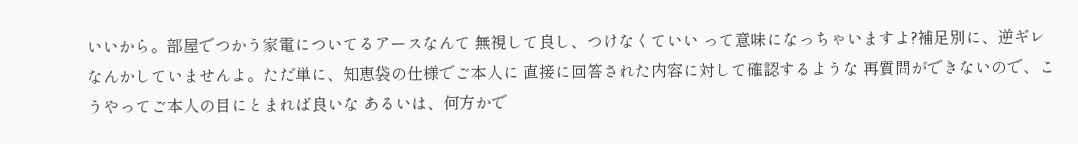いいから。部屋でつかう家電についてるアースなんて 無視して良し、つけなくていい って意味になっちゃいますよ?補足別に、逆ギレなんかしていませんよ。ただ単に、知恵袋の仕様でご本人に 直接に回答された内容に対して確認するような 再質問ができないので、こうやってご本人の目にとまれば良いな あるいは、何方かで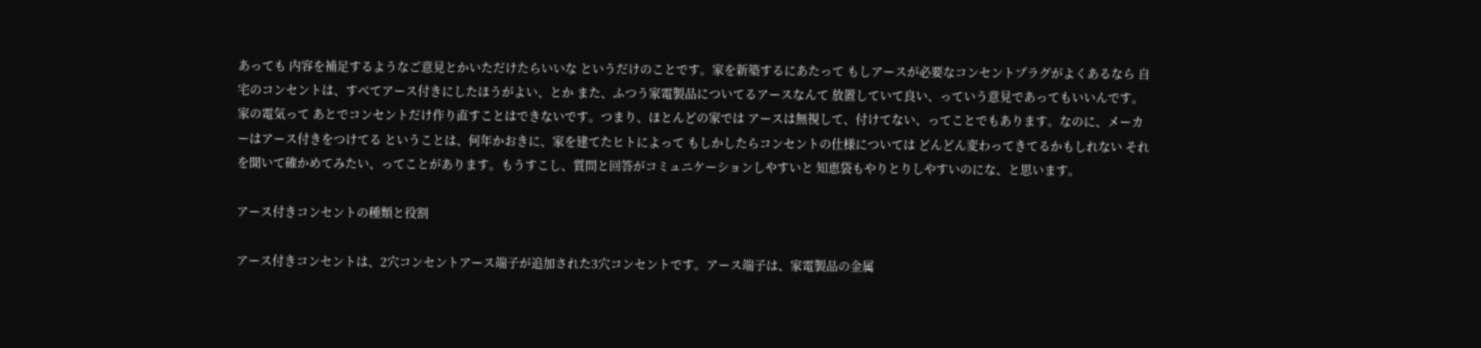あっても 内容を補足するようなご意見とかいただけたらいいな というだけのことです。家を新築するにあたって もしアースが必要なコンセントプラグがよくあるなら 自宅のコンセントは、すべてアース付きにしたほうがよい、とか また、ふつう家電製品についてるアースなんて 放置していて良い、っていう意見であってもいいんです。家の電気って あとでコンセントだけ作り直すことはできないです。つまり、ほとんどの家では アースは無視して、付けてない、ってことでもあります。なのに、メーカーはアース付きをつけてる ということは、何年かおきに、家を建てたヒトによって もしかしたらコンセントの仕様については どんどん変わってきてるかもしれない それを聞いて確かめてみたい、ってことがあります。もうすこし、質問と回答がコミュニケーションしやすいと 知恵袋もやりとりしやすいのにな、と思います。

アース付きコンセントの種類と役割

アース付きコンセントは、2穴コンセントアース端子が追加された3穴コンセントです。アース端子は、家電製品の金属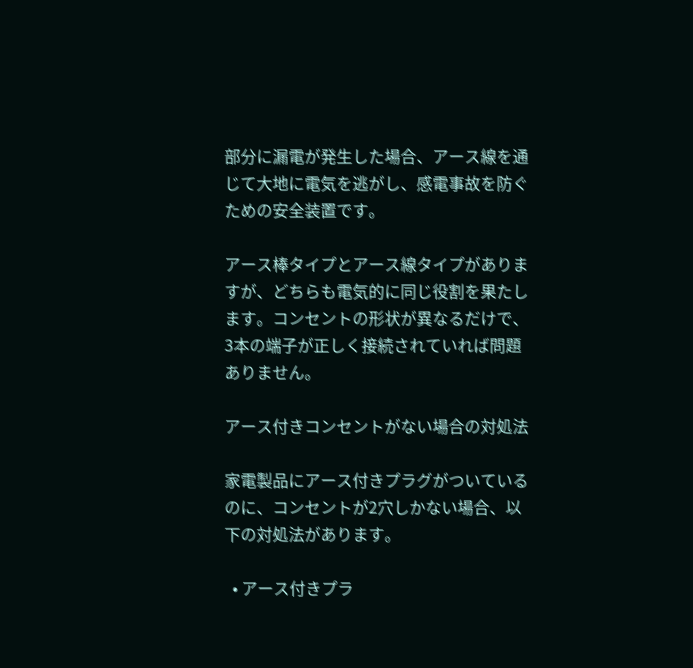部分に漏電が発生した場合、アース線を通じて大地に電気を逃がし、感電事故を防ぐための安全装置です。

アース棒タイプとアース線タイプがありますが、どちらも電気的に同じ役割を果たします。コンセントの形状が異なるだけで、3本の端子が正しく接続されていれば問題ありません。

アース付きコンセントがない場合の対処法

家電製品にアース付きプラグがついているのに、コンセントが2穴しかない場合、以下の対処法があります。

  • アース付きプラ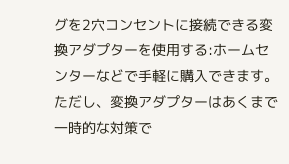グを2穴コンセントに接続できる変換アダプターを使用する:ホームセンターなどで手軽に購入できます。ただし、変換アダプターはあくまで一時的な対策で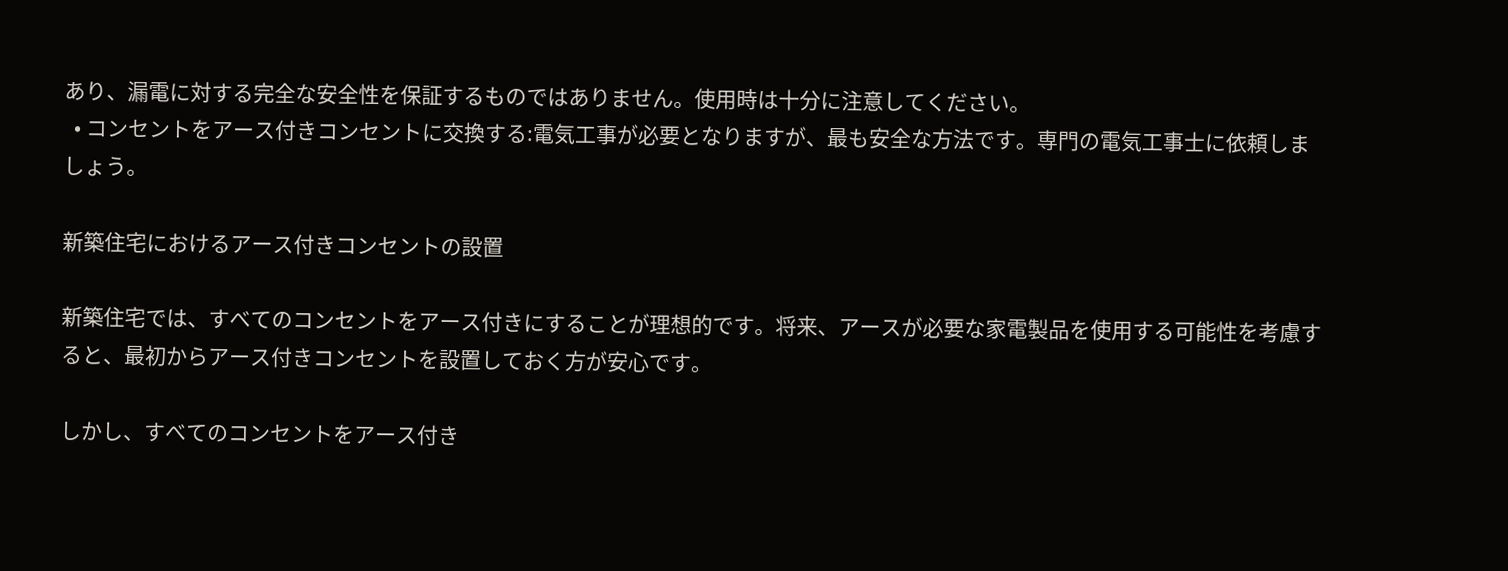あり、漏電に対する完全な安全性を保証するものではありません。使用時は十分に注意してください。
  • コンセントをアース付きコンセントに交換する:電気工事が必要となりますが、最も安全な方法です。専門の電気工事士に依頼しましょう。

新築住宅におけるアース付きコンセントの設置

新築住宅では、すべてのコンセントをアース付きにすることが理想的です。将来、アースが必要な家電製品を使用する可能性を考慮すると、最初からアース付きコンセントを設置しておく方が安心です。

しかし、すべてのコンセントをアース付き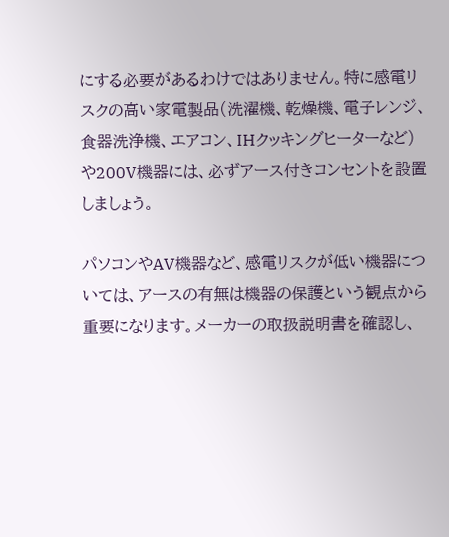にする必要があるわけではありません。特に感電リスクの高い家電製品(洗濯機、乾燥機、電子レンジ、食器洗浄機、エアコン、IHクッキングヒーターなど)や200V機器には、必ずアース付きコンセントを設置しましょう。

パソコンやAV機器など、感電リスクが低い機器については、アースの有無は機器の保護という観点から重要になります。メーカーの取扱説明書を確認し、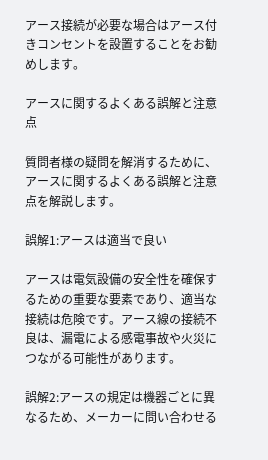アース接続が必要な場合はアース付きコンセントを設置することをお勧めします。

アースに関するよくある誤解と注意点

質問者様の疑問を解消するために、アースに関するよくある誤解と注意点を解説します。

誤解1:アースは適当で良い

アースは電気設備の安全性を確保するための重要な要素であり、適当な接続は危険です。アース線の接続不良は、漏電による感電事故や火災につながる可能性があります。

誤解2:アースの規定は機器ごとに異なるため、メーカーに問い合わせる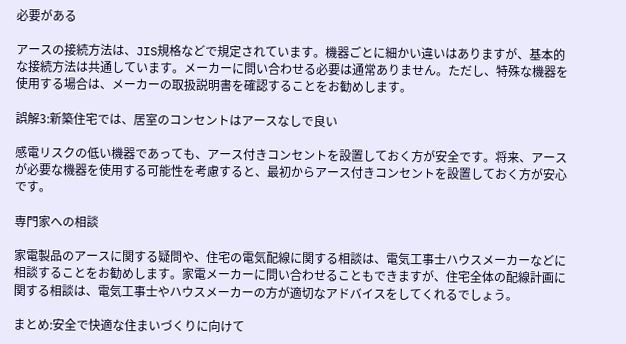必要がある

アースの接続方法は、JIS規格などで規定されています。機器ごとに細かい違いはありますが、基本的な接続方法は共通しています。メーカーに問い合わせる必要は通常ありません。ただし、特殊な機器を使用する場合は、メーカーの取扱説明書を確認することをお勧めします。

誤解3:新築住宅では、居室のコンセントはアースなしで良い

感電リスクの低い機器であっても、アース付きコンセントを設置しておく方が安全です。将来、アースが必要な機器を使用する可能性を考慮すると、最初からアース付きコンセントを設置しておく方が安心です。

専門家への相談

家電製品のアースに関する疑問や、住宅の電気配線に関する相談は、電気工事士ハウスメーカーなどに相談することをお勧めします。家電メーカーに問い合わせることもできますが、住宅全体の配線計画に関する相談は、電気工事士やハウスメーカーの方が適切なアドバイスをしてくれるでしょう。

まとめ:安全で快適な住まいづくりに向けて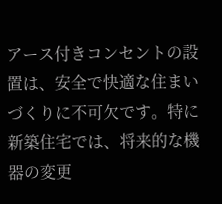アース付きコンセントの設置は、安全で快適な住まいづくりに不可欠です。特に新築住宅では、将来的な機器の変更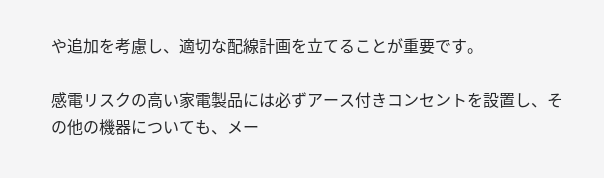や追加を考慮し、適切な配線計画を立てることが重要です。

感電リスクの高い家電製品には必ずアース付きコンセントを設置し、その他の機器についても、メー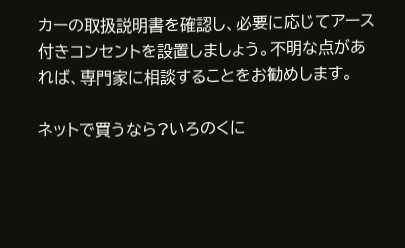カーの取扱説明書を確認し、必要に応じてアース付きコンセントを設置しましょう。不明な点があれば、専門家に相談することをお勧めします。

ネットで買うなら?いろのくに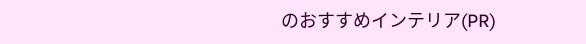のおすすめインテリア(PR)